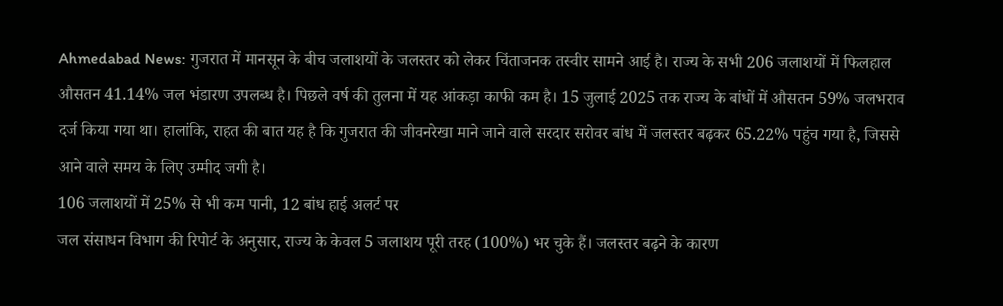Ahmedabad News: गुजरात में मानसून के बीच जलाशयों के जलस्तर को लेकर चिंताजनक तस्वीर सामने आई है। राज्य के सभी 206 जलाशयों में फिलहाल औसतन 41.14% जल भंडारण उपलब्ध है। पिछले वर्ष की तुलना में यह आंकड़ा काफी कम है। 15 जुलाई 2025 तक राज्य के बांधों में औसतन 59% जलभराव दर्ज किया गया था। हालांकि, राहत की बात यह है कि गुजरात की जीवनरेखा माने जाने वाले सरदार सरोवर बांध में जलस्तर बढ़कर 65.22% पहुंच गया है, जिससे आने वाले समय के लिए उम्मीद जगी है।
106 जलाशयों में 25% से भी कम पानी, 12 बांध हाई अलर्ट पर
जल संसाधन विभाग की रिपोर्ट के अनुसार, राज्य के केवल 5 जलाशय पूरी तरह (100%) भर चुके हैं। जलस्तर बढ़ने के कारण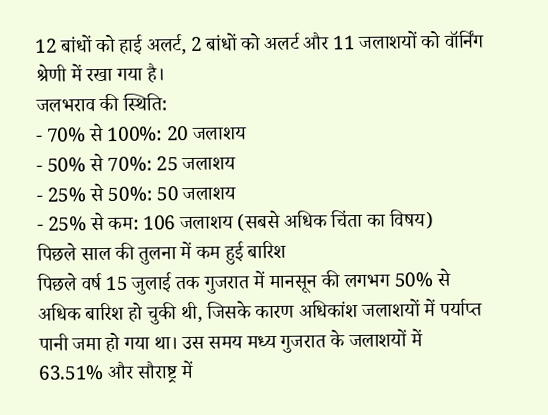12 बांधों को हाई अलर्ट, 2 बांधों को अलर्ट और 11 जलाशयों को वॉर्निंग श्रेणी में रखा गया है।
जलभराव की स्थिति:
- 70% से 100%: 20 जलाशय
- 50% से 70%: 25 जलाशय
- 25% से 50%: 50 जलाशय
- 25% से कम: 106 जलाशय (सबसे अधिक चिंता का विषय)
पिछले साल की तुलना में कम हुई बारिश
पिछले वर्ष 15 जुलाई तक गुजरात में मानसून की लगभग 50% से अधिक बारिश हो चुकी थी, जिसके कारण अधिकांश जलाशयों में पर्याप्त पानी जमा हो गया था। उस समय मध्य गुजरात के जलाशयों में 63.51% और सौराष्ट्र में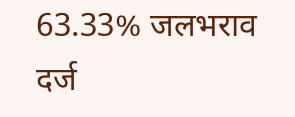63.33% जलभराव दर्ज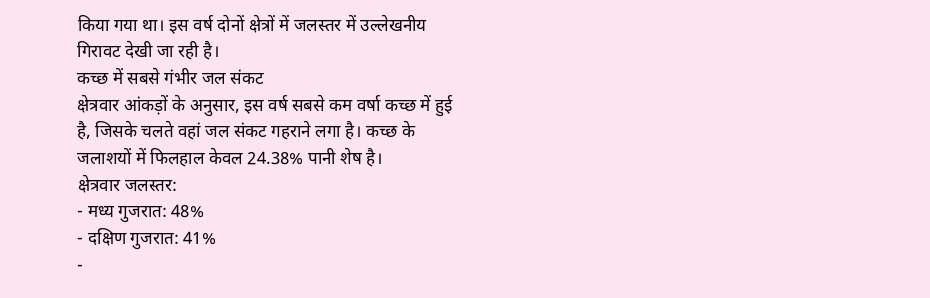किया गया था। इस वर्ष दोनों क्षेत्रों में जलस्तर में उल्लेखनीय गिरावट देखी जा रही है।
कच्छ में सबसे गंभीर जल संकट
क्षेत्रवार आंकड़ों के अनुसार, इस वर्ष सबसे कम वर्षा कच्छ में हुई है, जिसके चलते वहां जल संकट गहराने लगा है। कच्छ के जलाशयों में फिलहाल केवल 24.38% पानी शेष है।
क्षेत्रवार जलस्तर:
- मध्य गुजरात: 48%
- दक्षिण गुजरात: 41%
-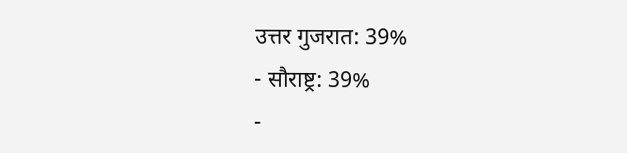उत्तर गुजरात: 39%
- सौराष्ट्र: 39%
-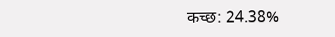कच्छ: 24.38%